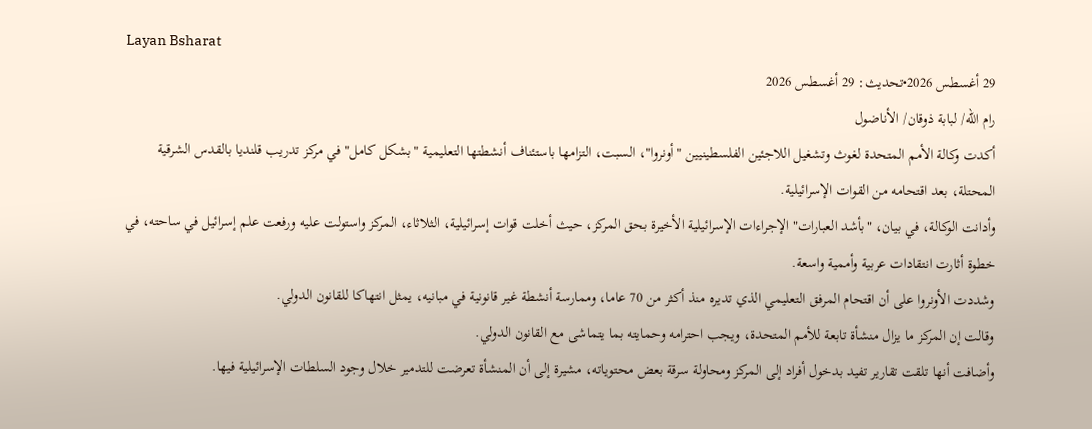Layan Bsharat
29 أغسطس 2026•تحديث: 29 أغسطس 2026
رام الله/ لبابة ذوقان/ الأناضول
أكدت وكالة الأمم المتحدة لغوث وتشغيل اللاجئين الفلسطينيين "أونروا"، السبت، التزامها باستئناف أنشطتها التعليمية "بشكل كامل" في مركز تدريب قلنديا بالقدس الشرقية المحتلة، بعد اقتحامه من القوات الإسرائيلية.
وأدانت الوكالة، في بيان، "بأشد العبارات" الإجراءات الإسرائيلية الأخيرة بحق المركز، حيث أخلت قوات إسرائيلية، الثلاثاء، المركز واستولت عليه ورفعت علم إسرائيل في ساحته، في خطوة أثارت انتقادات عربية وأممية واسعة.
وشددت الأونروا على أن اقتحام المرفق التعليمي الذي تديره منذ أكثر من 70 عاما، وممارسة أنشطة غير قانونية في مبانيه، يمثل انتهاكا للقانون الدولي.
وقالت إن المركز ما يزال منشأة تابعة للأمم المتحدة، ويجب احترامه وحمايته بما يتماشى مع القانون الدولي.
وأضافت أنها تلقت تقارير تفيد بدخول أفراد إلى المركز ومحاولة سرقة بعض محتوياته، مشيرة إلى أن المنشأة تعرضت للتدمير خلال وجود السلطات الإسرائيلية فيها.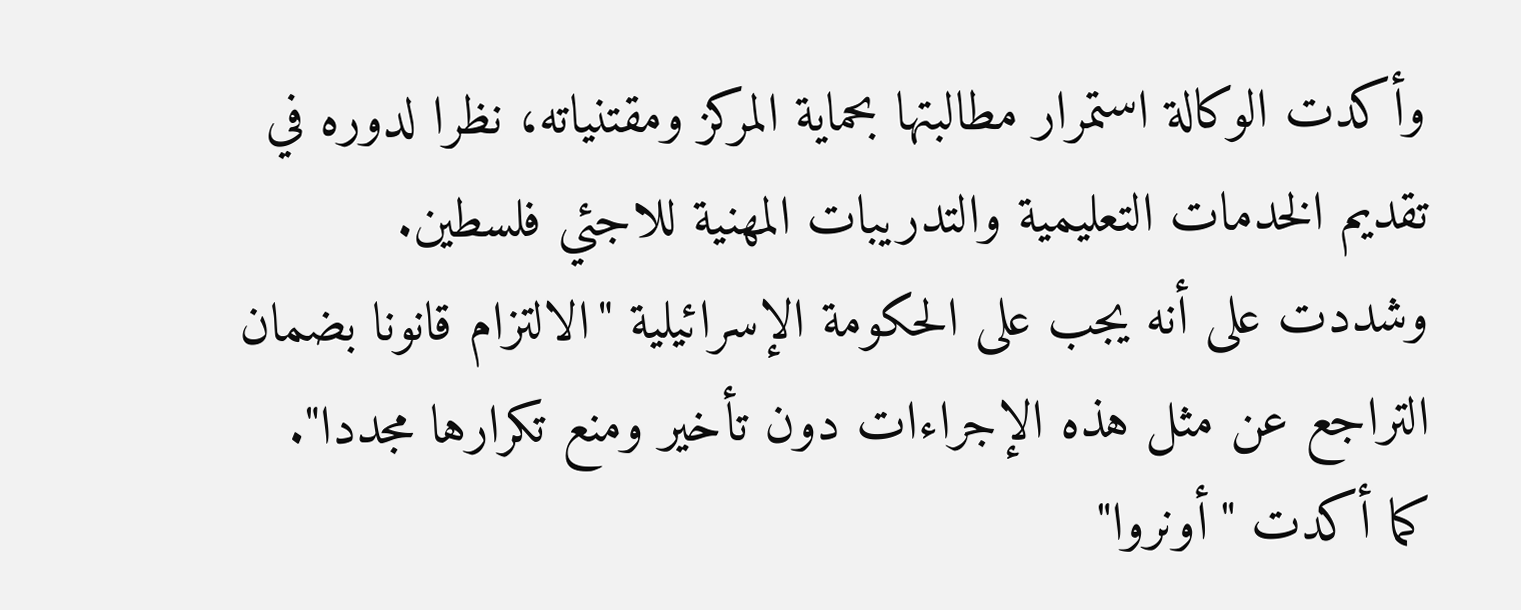وأكدت الوكالة استمرار مطالبتها بحماية المركز ومقتنياته، نظرا لدوره في تقديم الخدمات التعليمية والتدريبات المهنية للاجئي فلسطين.
وشددت على أنه يجب على الحكومة الإسرائيلية "الالتزام قانونا بضمان التراجع عن مثل هذه الإجراءات دون تأخير ومنع تكرارها مجددا".
كما أكدت "أونروا"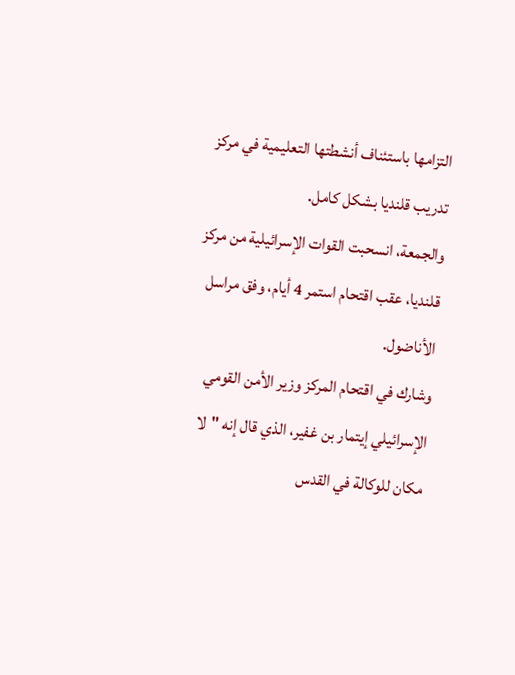التزامها باستئناف أنشطتها التعليمية في مركز تدريب قلنديا بشكل كامل.
والجمعة، انسحبت القوات الإسرائيلية من مركز قلنديا، عقب اقتحام استمر 4 أيام، وفق مراسل الأناضول.
وشارك في اقتحام المركز وزير الأمن القومي الإسرائيلي إيتمار بن غفير، الذي قال إنه "لا مكان للوكالة في القدس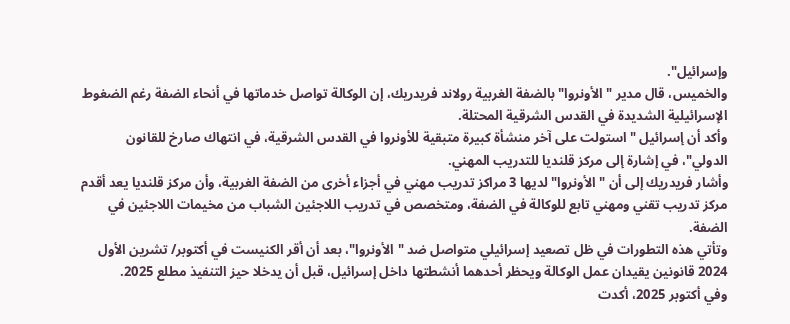وإسرائيل".
والخميس، قال مدير "الأونروا" بالضفة الغربية رولاند فريدريك، إن الوكالة تواصل خدماتها في أنحاء الضفة رغم الضغوط الإسرائيلية الشديدة في القدس الشرقية المحتلة.
وأكد أن إسرائيل "استولت على آخر منشأة كبيرة متبقية للأونروا في القدس الشرقية، في انتهاك صارخ للقانون الدولي"، في إشارة إلى مركز قلنديا للتدريب المهني.
وأشار فريدريك إلى أن "الأونروا" لديها 3 مراكز تدريب مهني في أجزاء أخرى من الضفة الغربية، وأن مركز قلنديا يعد أقدم مركز تدريب تقني ومهني تابع للوكالة في الضفة، ومتخصص في تدريب اللاجئين الشباب من مخيمات اللاجئين في الضفة.
وتأتي هذه التطورات في ظل تصعيد إسرائيلي متواصل ضد "الأونروا"، بعد أن أقر الكنيست في أكتوبر/ تشرين الأول 2024 قانونين يقيدان عمل الوكالة ويحظر أحدهما أنشطتها داخل إسرائيل، قبل أن يدخلا حيز التنفيذ مطلع 2025.
وفي أكتوبر 2025، أكدت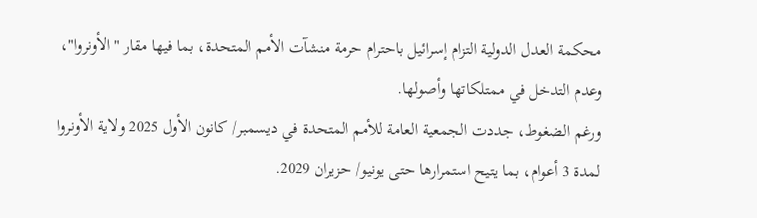محكمة العدل الدولية التزام إسرائيل باحترام حرمة منشآت الأمم المتحدة، بما فيها مقار "الأونروا"، وعدم التدخل في ممتلكاتها وأصولها.
ورغم الضغوط، جددت الجمعية العامة للأمم المتحدة في ديسمبر/ كانون الأول 2025 ولاية الأونروا لمدة 3 أعوام، بما يتيح استمرارها حتى يونيو/ حزيران 2029.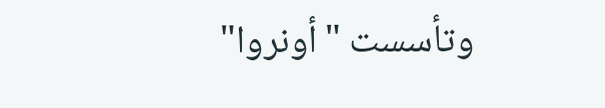وتأسست "أونروا"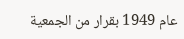عام 1949 بقرار من الجمعية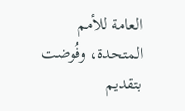العامة للأمم المتحدة، وفُوضت بتقديم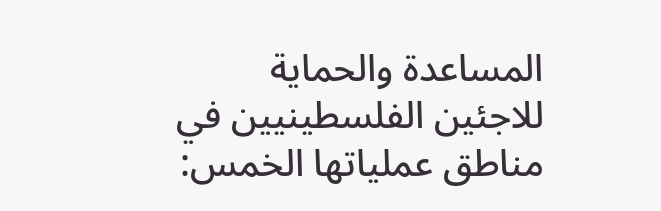المساعدة والحماية للاجئين الفلسطينيين في مناطق عملياتها الخمس: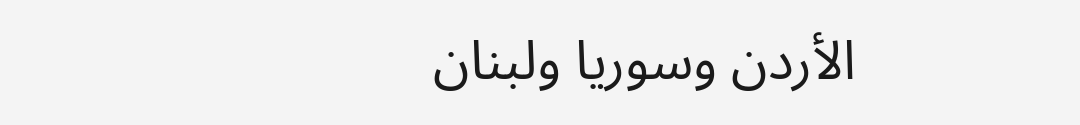الأردن وسوريا ولبنان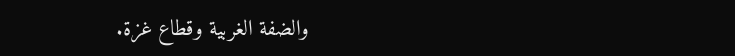والضفة الغربية وقطاع غزة.